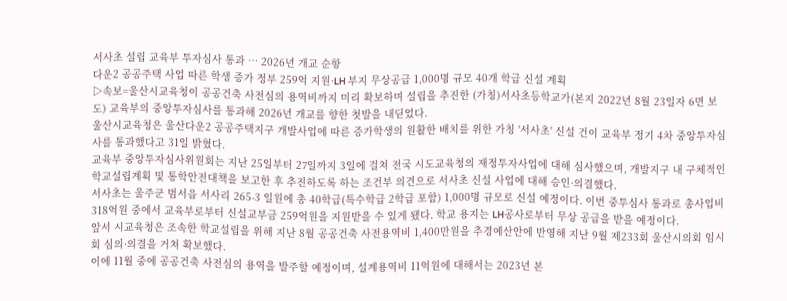서사초 설립 교육부 투자심사 통과 … 2026년 개교 순항
다운2 공공주택 사업 따른 학생 증가 정부 259억 지원·LH 부지 무상공급 1,000명 규모 40개 학급 신설 계획
▷속보=울산시교육청이 공공건축 사전심의 용역비까지 미리 확보하며 설립을 추진한 (가칭)서사초등학교가(본지 2022년 8월 23일자 6면 보도) 교육부의 중앙투자심사를 통과해 2026년 개교를 향한 첫발을 내딛었다.
울산시교육청은 울산다운2 공공주택지구 개발사업에 따른 증가학생의 원활한 배치를 위한 가칭 '서사초' 신설 건이 교육부 정기 4차 중앙투자심사를 통과했다고 31일 밝혔다.
교육부 중앙투자심사위원회는 지난 25일부터 27일까지 3일에 걸쳐 전국 시도교육청의 재정투자사업에 대해 심사했으며, 개발지구 내 구체적인 학교설립계획 및 통학안전대책을 보고한 후 추진하도록 하는 조건부 의견으로 서사초 신설 사업에 대해 승인·의결했다.
서사초는 울주군 범서읍 서사리 265-3 일원에 총 40학급(특수학급 2학급 포함) 1,000명 규모로 신설 예정이다. 이번 중투심사 통과로 총사업비 318억원 중에서 교육부로부터 신설교부금 259억원을 지원받을 수 있게 됐다. 학교 용지는 LH공사로부터 무상 공급을 받을 예정이다.
앞서 시교육청은 조속한 학교설립을 위해 지난 8월 공공건축 사전용역비 1,400만원을 추경예산안에 반영해 지난 9월 제233회 울산시의회 임시회 심의·의결을 거쳐 확보했다.
이에 11월 중에 공공건축 사전심의 용역을 발주할 예정이며, 설계용역비 11억원에 대해서는 2023년 본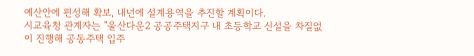예산안에 편성해 확보, 내년에 설계용역을 추진할 계획이다.
시교육청 관계자는 "울산다운2 공공주택지구 내 초등학교 신설을 차질없이 진행해 공동주택 입주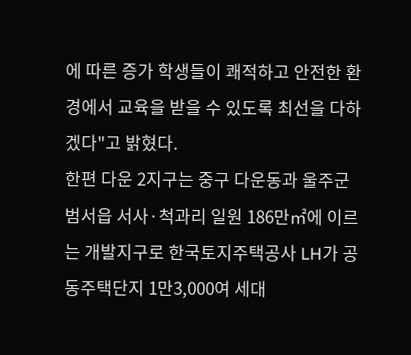에 따른 증가 학생들이 쾌적하고 안전한 환경에서 교육을 받을 수 있도록 최선을 다하겠다"고 밝혔다.
한편 다운 2지구는 중구 다운동과 울주군 범서읍 서사·척과리 일원 186만㎡에 이르는 개발지구로 한국토지주택공사 LH가 공동주택단지 1만3,000여 세대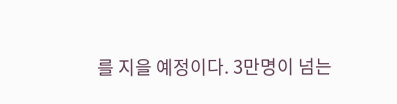를 지을 예정이다. 3만명이 넘는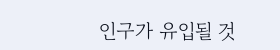인구가 유입될 것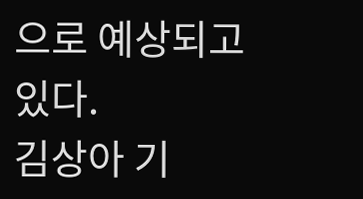으로 예상되고 있다.
김상아 기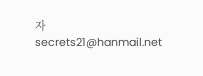자 secrets21@hanmail.net